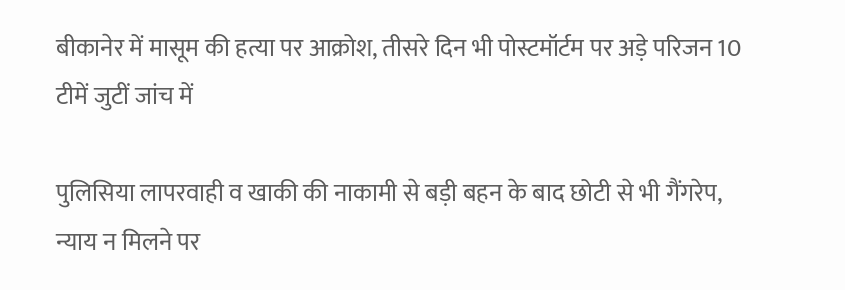बीकानेर में मासूम की हत्या पर आक्रोश, तीसरे दिन भी पोस्टमॉर्टम पर अड़े परिजन 10 टीमें जुटीं जांच में

पुलिसिया लापरवाही व खाकी की नाकामी से बड़ी बहन के बाद छोटी से भी गैंगरेप, न्याय न मिलने पर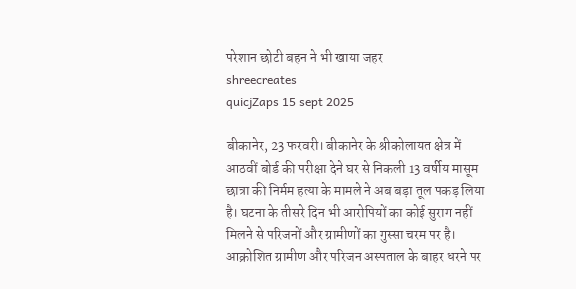परेशान छोटी बहन ने भी खाया जहर
shreecreates
quicjZaps 15 sept 2025

बीकानेर, 23 फरवरी। बीकानेर के श्रीकोलायत क्षेत्र में आठवीं बोर्ड की परीक्षा देने घर से निकली 13 वर्षीय मासूम छात्रा की निर्मम हत्या के मामले ने अब बड़ा तूल पकड़ लिया है। घटना के तीसरे दिन भी आरोपियों का कोई सुराग नहीं मिलने से परिजनों और ग्रामीणों का गुस्सा चरम पर है। आक्रोशित ग्रामीण और परिजन अस्पताल के बाहर धरने पर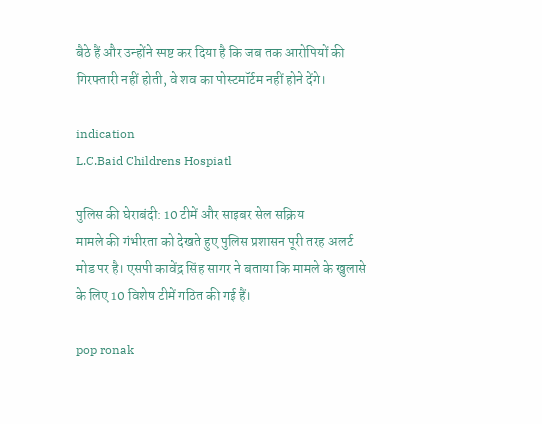बैठे हैं और उन्होंने स्पष्ट कर दिया है कि जब तक आरोपियों की गिरफ्तारी नहीं होती, वे शव का पोस्टमॉर्टम नहीं होने देंगे।

indication
L.C.Baid Childrens Hospiatl

पुलिस की घेराबंदी: 10 टीमें और साइबर सेल सक्रिय
मामले की गंभीरता को देखते हुए पुलिस प्रशासन पूरी तरह अलर्ट मोड पर है। एसपी कावेंद्र सिंह सागर ने बताया कि मामले के खुलासे के लिए 10 विशेष टीमें गठित की गई हैं।

pop ronak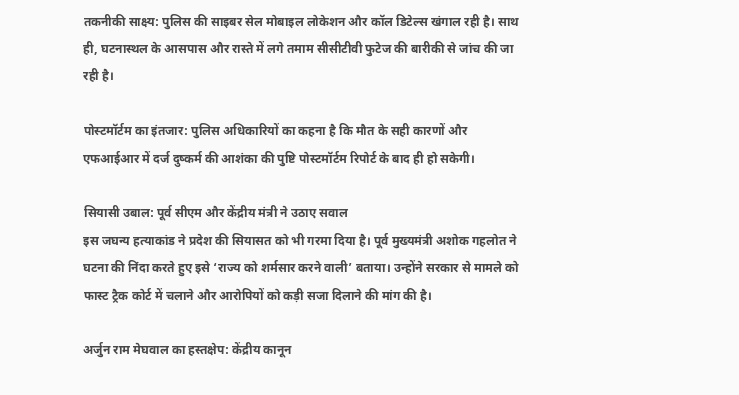तकनीकी साक्ष्य: पुलिस की साइबर सेल मोबाइल लोकेशन और कॉल डिटेल्स खंगाल रही है। साथ ही, घटनास्थल के आसपास और रास्ते में लगे तमाम सीसीटीवी फुटेज की बारीकी से जांच की जा रही है।

पोस्टमॉर्टम का इंतजार: पुलिस अधिकारियों का कहना है कि मौत के सही कारणों और एफआईआर में दर्ज दुष्कर्म की आशंका की पुष्टि पोस्टमॉर्टम रिपोर्ट के बाद ही हो सकेगी।

सियासी उबाल: पूर्व सीएम और केंद्रीय मंत्री ने उठाए सवाल
इस जघन्य हत्याकांड ने प्रदेश की सियासत को भी गरमा दिया है। पूर्व मुख्यमंत्री अशोक गहलोत ने घटना की निंदा करते हुए इसे ‘राज्य को शर्मसार करने वाली’ बताया। उन्होंने सरकार से मामले को फास्ट ट्रैक कोर्ट में चलाने और आरोपियों को कड़ी सजा दिलाने की मांग की है।

अर्जुन राम मेघवाल का हस्तक्षेप: केंद्रीय कानून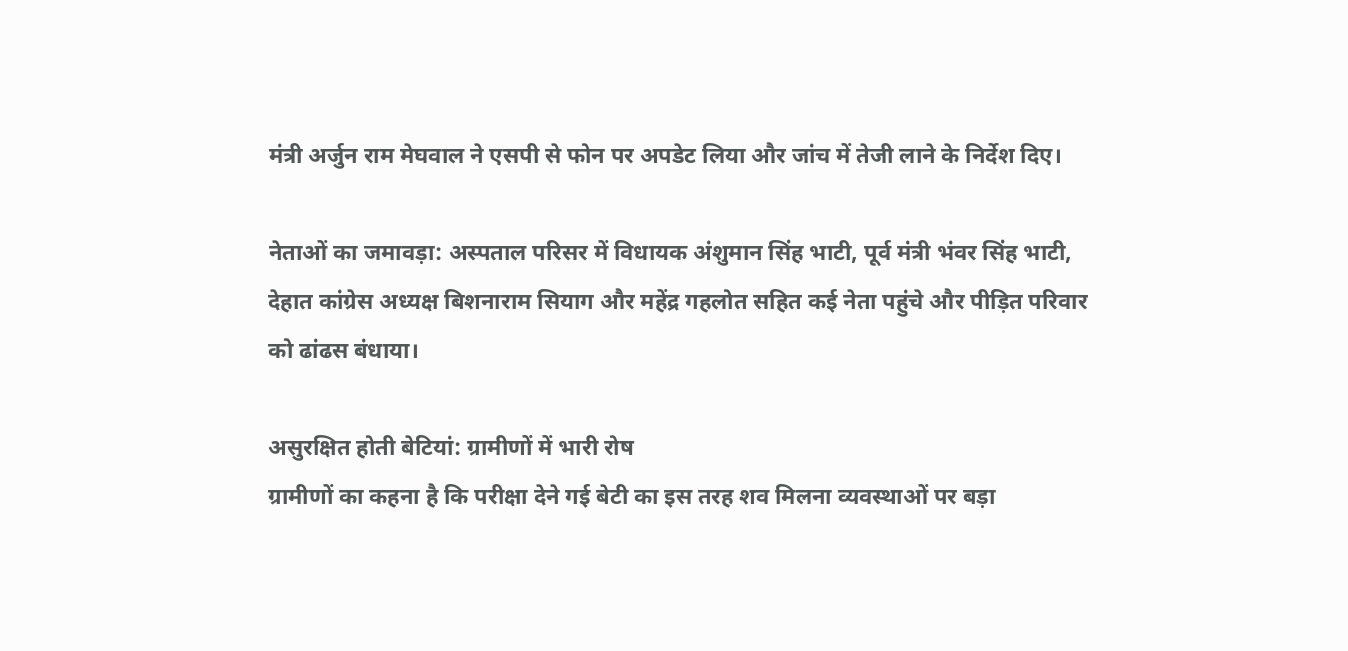मंत्री अर्जुन राम मेघवाल ने एसपी से फोन पर अपडेट लिया और जांच में तेजी लाने के निर्देश दिए।

नेताओं का जमावड़ा: अस्पताल परिसर में विधायक अंशुमान सिंह भाटी, पूर्व मंत्री भंवर सिंह भाटी, देहात कांग्रेस अध्यक्ष बिशनाराम सियाग और महेंद्र गहलोत सहित कई नेता पहुंचे और पीड़ित परिवार को ढांढस बंधाया।

असुरक्षित होती बेटियां: ग्रामीणों में भारी रोष
ग्रामीणों का कहना है कि परीक्षा देने गई बेटी का इस तरह शव मिलना व्यवस्थाओं पर बड़ा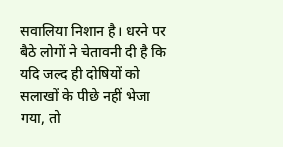सवालिया निशान है। धरने पर बैठे लोगों ने चेतावनी दी है कि यदि जल्द ही दोषियों को सलाखों के पीछे नहीं भेजा गया, तो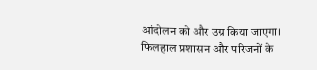आंदोलन को और उग्र किया जाएगा। फिलहाल प्रशासन और परिजनों के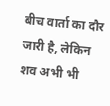बीच वार्ता का दौर जारी है, लेकिन शव अभी भी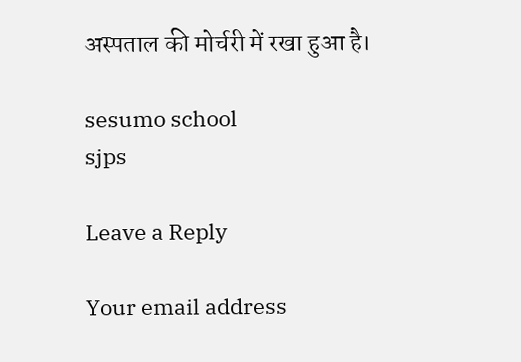अस्पताल की मोर्चरी में रखा हुआ है।

sesumo school
sjps

Leave a Reply

Your email address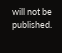will not be published.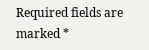Required fields are marked *